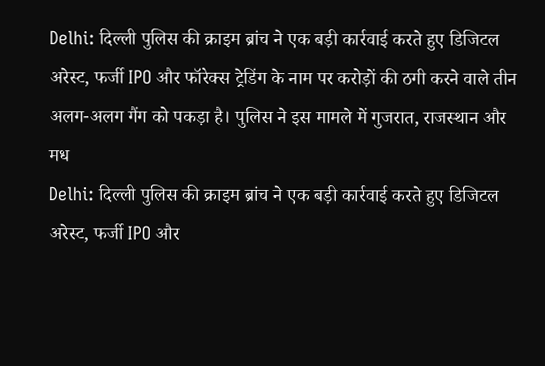Delhi: दिल्ली पुलिस की क्राइम ब्रांच ने एक बड़ी कार्रवाई करते हुए डिजिटल अरेस्ट, फर्जी IPO और फॉरेक्स ट्रेडिंग के नाम पर करोड़ों की ठगी करने वाले तीन अलग-अलग गैंग को पकड़ा है। पुलिस ने इस मामले में गुजरात, राजस्थान और मध
Delhi: दिल्ली पुलिस की क्राइम ब्रांच ने एक बड़ी कार्रवाई करते हुए डिजिटल अरेस्ट, फर्जी IPO और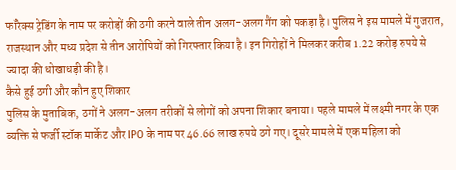फॉरेक्स ट्रेडिंग के नाम पर करोड़ों की ठगी करने वाले तीन अलग-अलग गैंग को पकड़ा है। पुलिस ने इस मामले में गुजरात, राजस्थान और मध्य प्रदेश से तीन आरोपियों को गिरफ्तार किया है। इन गिरोहों ने मिलकर करीब 1.22 करोड़ रुपये से ज्यादा की धोखाधड़ी की है।
कैसे हुई ठगी और कौन हुए शिकार
पुलिस के मुताबिक, ठगों ने अलग-अलग तरीकों से लोगों को अपना शिकार बनाया। पहले मामले में लक्ष्मी नगर के एक व्यक्ति से फर्जी स्टॉक मार्केट और IPO के नाम पर 46.66 लाख रुपये ठगे गए। दूसरे मामले में एक महिला को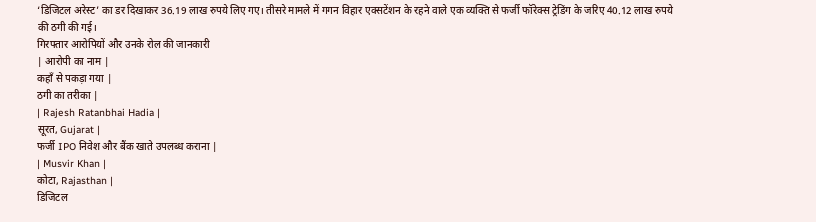‘डिजिटल अरेस्ट’ का डर दिखाकर 36.19 लाख रुपये लिए गए। तीसरे मामले में गगन विहार एक्सटेंशन के रहने वाले एक व्यक्ति से फर्जी फॉरेक्स ट्रेडिंग के जरिए 40.12 लाख रुपये की ठगी की गई।
गिरफ्तार आरोपियों और उनके रोल की जानकारी
| आरोपी का नाम |
कहाँ से पकड़ा गया |
ठगी का तरीका |
| Rajesh Ratanbhai Hadia |
सूरत, Gujarat |
फर्जी IPO निवेश और बैंक खाते उपलब्ध कराना |
| Musvir Khan |
कोटा, Rajasthan |
डिजिटल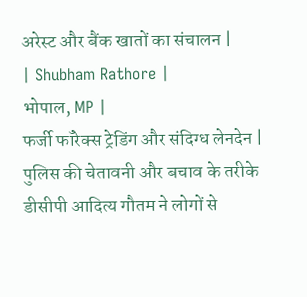अरेस्ट और बैंक खातों का संचालन |
| Shubham Rathore |
भोपाल, MP |
फर्जी फॉरेक्स ट्रेडिंग और संदिग्ध लेनदेन |
पुलिस की चेतावनी और बचाव के तरीके
डीसीपी आदित्य गौतम ने लोगों से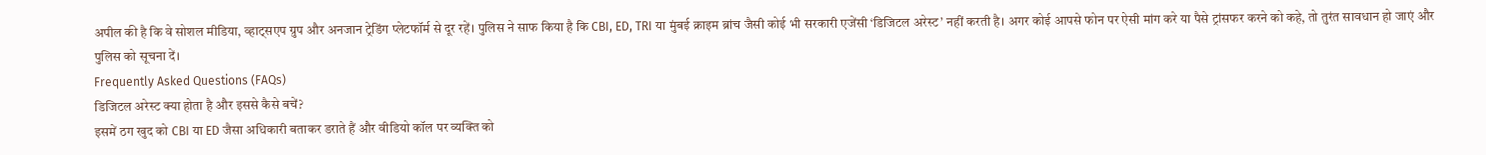अपील की है कि वे सोशल मीडिया, व्हाट्सएप ग्रुप और अनजान ट्रेडिंग प्लेटफॉर्म से दूर रहें। पुलिस ने साफ किया है कि CBI, ED, TRI या मुंबई क्राइम ब्रांच जैसी कोई भी सरकारी एजेंसी ‘डिजिटल अरेस्ट’ नहीं करती है। अगर कोई आपसे फोन पर ऐसी मांग करे या पैसे ट्रांसफर करने को कहे, तो तुरंत सावधान हो जाएं और पुलिस को सूचना दें।
Frequently Asked Questions (FAQs)
डिजिटल अरेस्ट क्या होता है और इससे कैसे बचें?
इसमें ठग खुद को CBI या ED जैसा अधिकारी बताकर डराते हैं और वीडियो कॉल पर व्यक्ति को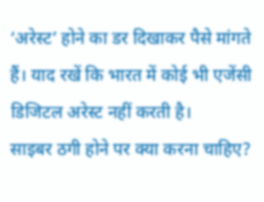‘अरेस्ट’ होने का डर दिखाकर पैसे मांगते हैं। याद रखें कि भारत में कोई भी एजेंसी डिजिटल अरेस्ट नहीं करती है।
साइबर ठगी होने पर क्या करना चाहिए?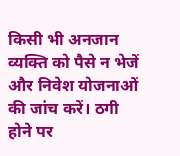किसी भी अनजान व्यक्ति को पैसे न भेजें और निवेश योजनाओं की जांच करें। ठगी होने पर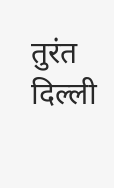तुरंत दिल्ली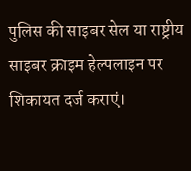पुलिस की साइबर सेल या राष्ट्रीय साइबर क्राइम हेल्पलाइन पर शिकायत दर्ज कराएं।